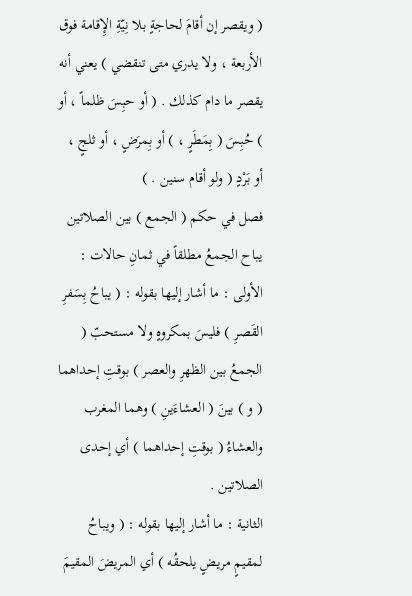( ويقصر إن أقامَ لحاجةٍ بلا نِيّةِ الإِقامة فوق الأربعة ، ولا يدري متى تنقضي ) يعني أنه يقصر ما دام كذلك . ( أو حبِسَ ظلماً ، أو ) حُبِسَ ( بِمَطَرٍ ، ) أو بِمرَضٍ ، أو ثلجٍ ، أو بَرْدٍ ( ولو أقام سنين . )
فصل في حكم ( الجمع ) بين الصلاتين
يباح الجمعُ مطلقاً في ثمانِ حالات :
الأولى : ما أشار إليها بقوله : ( يباحُ بِسَفرِ القَصرِ ) فليسَ بمكروهٍ ولا مستحبّ ( الجمعُ بين الظهرِ والعصر ) بوقتِ إحداهما ( و ) بينَ ( العشاءَينِ ) وهما المغرب والعشاءُ ( بوقتِ إحداهما ) أي إحدى الصلاتين .
الثانية : ما أشار إليها بقوله : ( ويباحُ لمقيمٍ مريضٍ يلحقُه ) أي المريضَ المقيمَ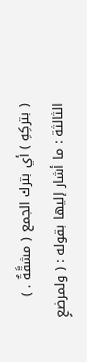( بتركِهِ ) أي بترك الجمع ( مشقَّةٌ . )
الثالثة : ما أشار إليها بقوله : ( ولمرضعٍ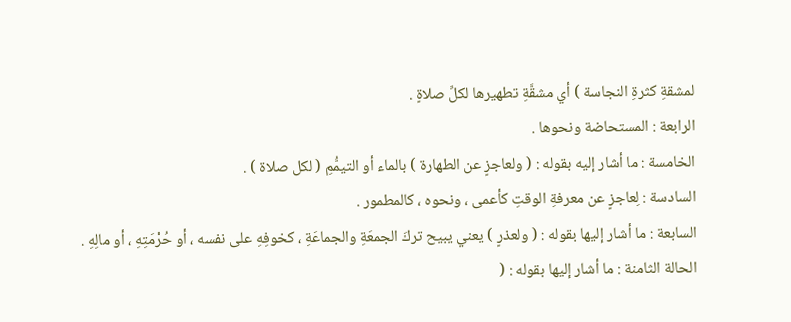لمشقةِ كثرةِ النجاسة ) أي مشقَّةِ تطهيرها لكلِّ صلاةٍ .
الرابعة : المستحاضة ونحوها .
الخامسة : ما أشار إليه بقوله : ( ولعاجزٍ عن الطهارة ) بالماء أو التيمُّمِ ( لكل صلاة ) .
السادسة : لِعاجزٍ عن معرفةِ الوقتِ كأعمى ، ونحوه ، كالمطمور .
السابعة : ما أشار إليها بقوله : ( ولعذرٍ ) يعني يبيح تركَ الجمعَةِ والجماعَةِ ، كخوفِهِ على نفسه ، أو حُرْمَتِهِ ، أو مالِهِ .
الحالة الثامنة : ما أشار إليها بقوله : (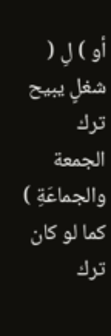أو ) لِ ( شغلٍ يبيح ترك الجمعة والجماعَةِ ) كما لو كان ترك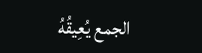الجمع يُعِيقُهُ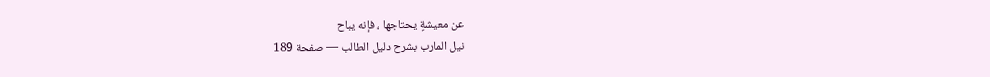عن معيشةٍ يحتاجها ، فإنه يباح
نيل المارب بشرح دليل الطالب — صفحة 189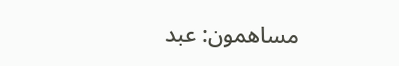مساهمون: عبد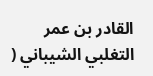القادر بن عمر التغلبي الشيباني (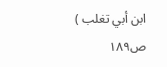ابن أبي تغلب )
ص١٨٩